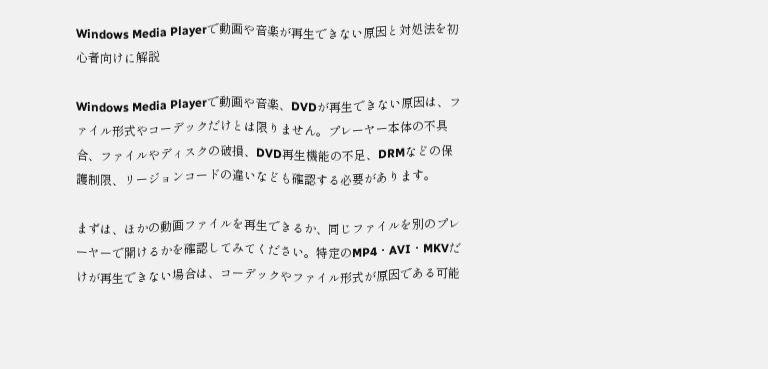Windows Media Playerで動画や音楽が再生できない原因と対処法を初心者向けに解説

Windows Media Playerで動画や音楽、DVDが再生できない原因は、ファイル形式やコーデックだけとは限りません。プレーヤー本体の不具合、ファイルやディスクの破損、DVD再生機能の不足、DRMなどの保護制限、リージョンコードの違いなども確認する必要があります。

まずは、ほかの動画ファイルを再生できるか、同じファイルを別のプレーヤーで開けるかを確認してみてください。特定のMP4・AVI・MKVだけが再生できない場合は、コーデックやファイル形式が原因である可能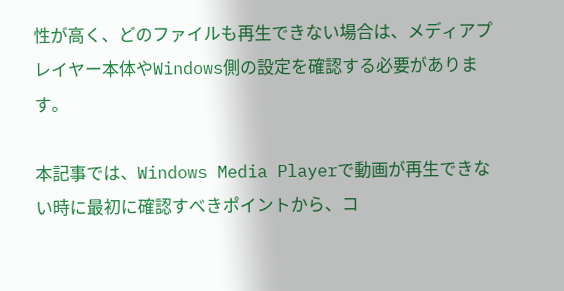性が高く、どのファイルも再生できない場合は、メディアプレイヤー本体やWindows側の設定を確認する必要があります。

本記事では、Windows Media Playerで動画が再生できない時に最初に確認すべきポイントから、コ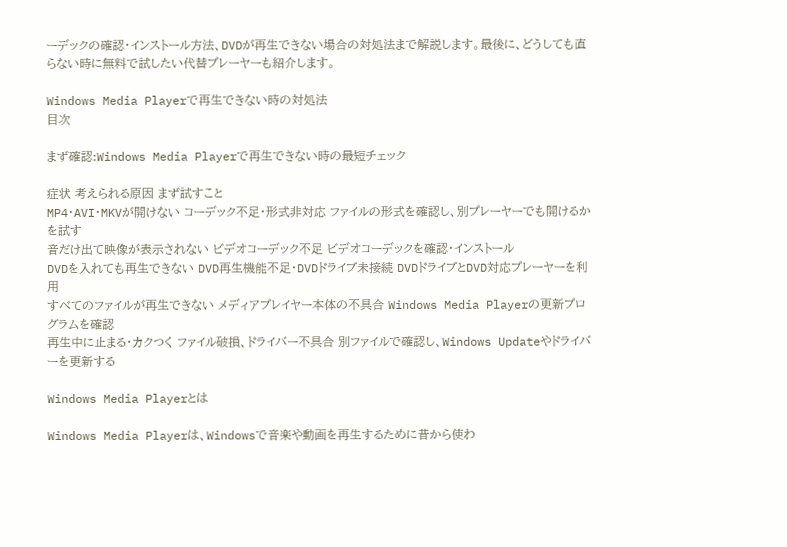ーデックの確認・インストール方法、DVDが再生できない場合の対処法まで解説します。最後に、どうしても直らない時に無料で試したい代替プレーヤーも紹介します。

Windows Media Playerで再生できない時の対処法
目次

まず確認:Windows Media Playerで再生できない時の最短チェック

症状 考えられる原因 まず試すこと
MP4・AVI・MKVが開けない コーデック不足・形式非対応 ファイルの形式を確認し、別プレーヤーでも開けるかを試す
音だけ出て映像が表示されない ビデオコーデック不足 ビデオコーデックを確認・インストール
DVDを入れても再生できない DVD再生機能不足・DVDドライブ未接続 DVDドライブとDVD対応プレーヤーを利用
すべてのファイルが再生できない メディアプレイヤー本体の不具合 Windows Media Playerの更新プログラムを確認
再生中に止まる・カクつく ファイル破損、ドライバー不具合 別ファイルで確認し、Windows Updateやドライバーを更新する

Windows Media Playerとは

Windows Media Playerは、Windowsで音楽や動画を再生するために昔から使わ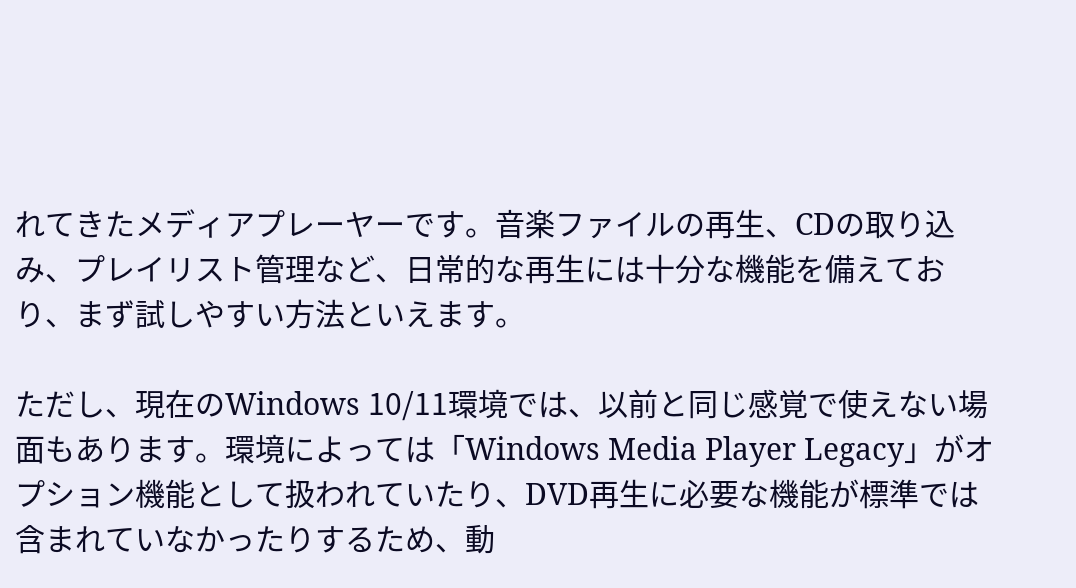れてきたメディアプレーヤーです。音楽ファイルの再生、CDの取り込み、プレイリスト管理など、日常的な再生には十分な機能を備えており、まず試しやすい方法といえます。

ただし、現在のWindows 10/11環境では、以前と同じ感覚で使えない場面もあります。環境によっては「Windows Media Player Legacy」がオプション機能として扱われていたり、DVD再生に必要な機能が標準では含まれていなかったりするため、動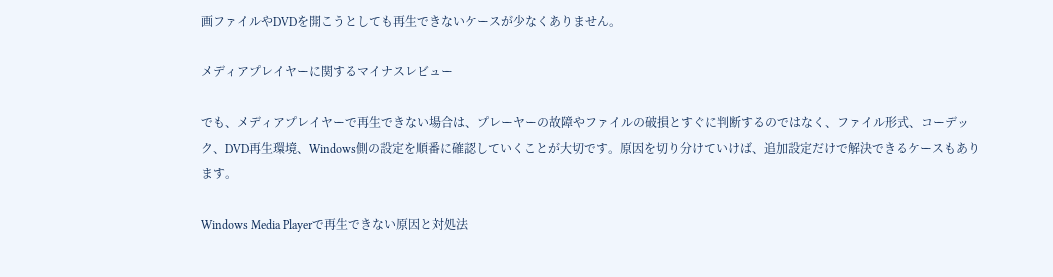画ファイルやDVDを開こうとしても再生できないケースが少なくありません。

メディアプレイヤーに関するマイナスレビュー

でも、メディアプレイヤーで再生できない場合は、プレーヤーの故障やファイルの破損とすぐに判断するのではなく、ファイル形式、コーデック、DVD再生環境、Windows側の設定を順番に確認していくことが大切です。原因を切り分けていけば、追加設定だけで解決できるケースもあります。

Windows Media Playerで再生できない原因と対処法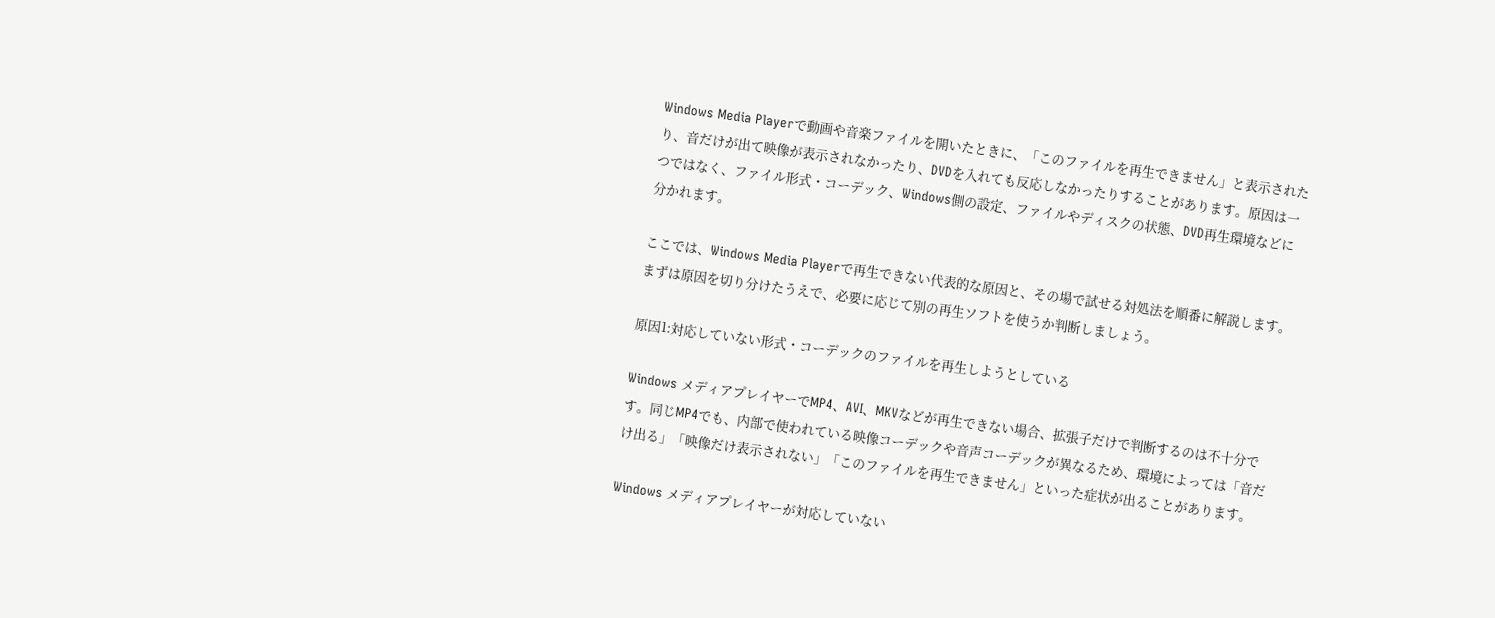Windows Media Playerで動画や音楽ファイルを開いたときに、「このファイルを再生できません」と表示されたり、音だけが出て映像が表示されなかったり、DVDを入れても反応しなかったりすることがあります。原因は一つではなく、ファイル形式・コーデック、Windows側の設定、ファイルやディスクの状態、DVD再生環境などに分かれます。

ここでは、Windows Media Playerで再生できない代表的な原因と、その場で試せる対処法を順番に解説します。まずは原因を切り分けたうえで、必要に応じて別の再生ソフトを使うか判断しましょう。

原因1:対応していない形式・コーデックのファイルを再生しようとしている

Windows メディアプレイヤーでMP4、AVI、MKVなどが再生できない場合、拡張子だけで判断するのは不十分です。同じMP4でも、内部で使われている映像コーデックや音声コーデックが異なるため、環境によっては「音だけ出る」「映像だけ表示されない」「このファイルを再生できません」といった症状が出ることがあります。

Windows メディアプレイヤーが対応していない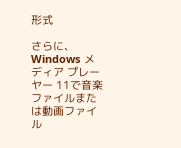形式

さらに、Windows メディア プレーヤー 11で音楽ファイルまたは動画ファイル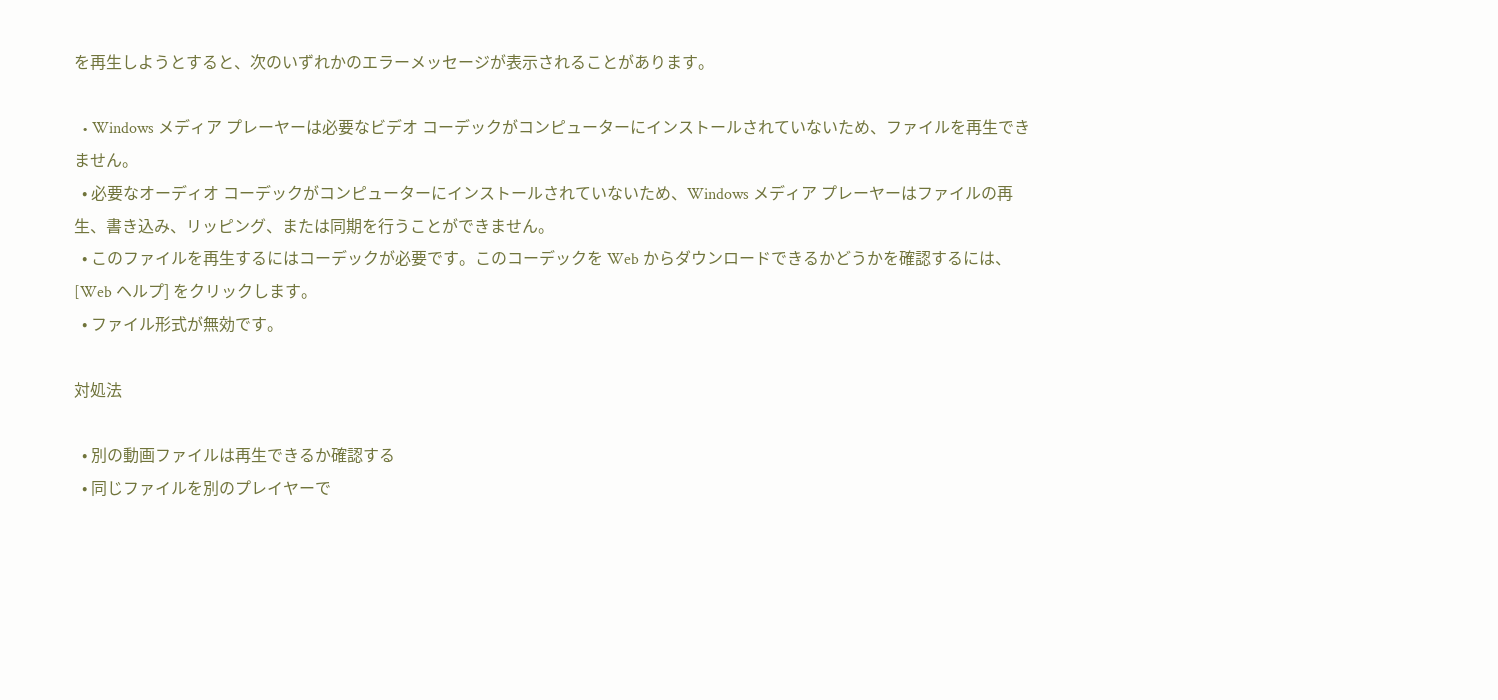を再生しようとすると、次のいずれかのエラーメッセージが表示されることがあります。

  • Windows メディア プレーヤーは必要なビデオ コーデックがコンピューターにインストールされていないため、ファイルを再生できません。
  • 必要なオーディオ コーデックがコンピューターにインストールされていないため、Windows メディア プレーヤーはファイルの再生、書き込み、リッピング、または同期を行うことができません。
  • このファイルを再生するにはコーデックが必要です。このコーデックを Web からダウンロードできるかどうかを確認するには、[Web ヘルプ] をクリックします。
  • ファイル形式が無効です。

対処法

  • 別の動画ファイルは再生できるか確認する
  • 同じファイルを別のプレイヤーで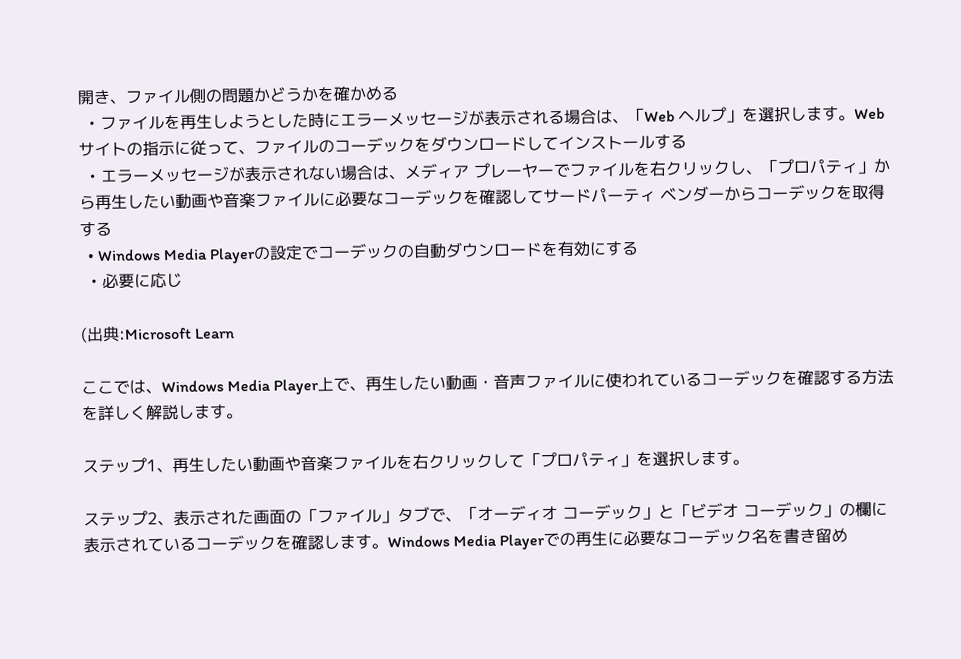開き、ファイル側の問題かどうかを確かめる
  • ファイルを再生しようとした時にエラーメッセージが表示される場合は、「Web ヘルプ」を選択します。Web サイトの指示に従って、ファイルのコーデックをダウンロードしてインストールする
  • エラーメッセージが表示されない場合は、メディア プレーヤーでファイルを右クリックし、「プロパティ」から再生したい動画や音楽ファイルに必要なコーデックを確認してサードパーティ ベンダーからコーデックを取得する
  • Windows Media Playerの設定でコーデックの自動ダウンロードを有効にする
  • 必要に応じ

(出典:Microsoft Learn

ここでは、Windows Media Player上で、再生したい動画・音声ファイルに使われているコーデックを確認する方法を詳しく解説します。

ステップ1、再生したい動画や音楽ファイルを右クリックして「プロパティ」を選択します。

ステップ2、表示された画面の「ファイル」タブで、「オーディオ コーデック」と「ビデオ コーデック」の欄に表示されているコーデックを確認します。Windows Media Playerでの再生に必要なコーデック名を書き留め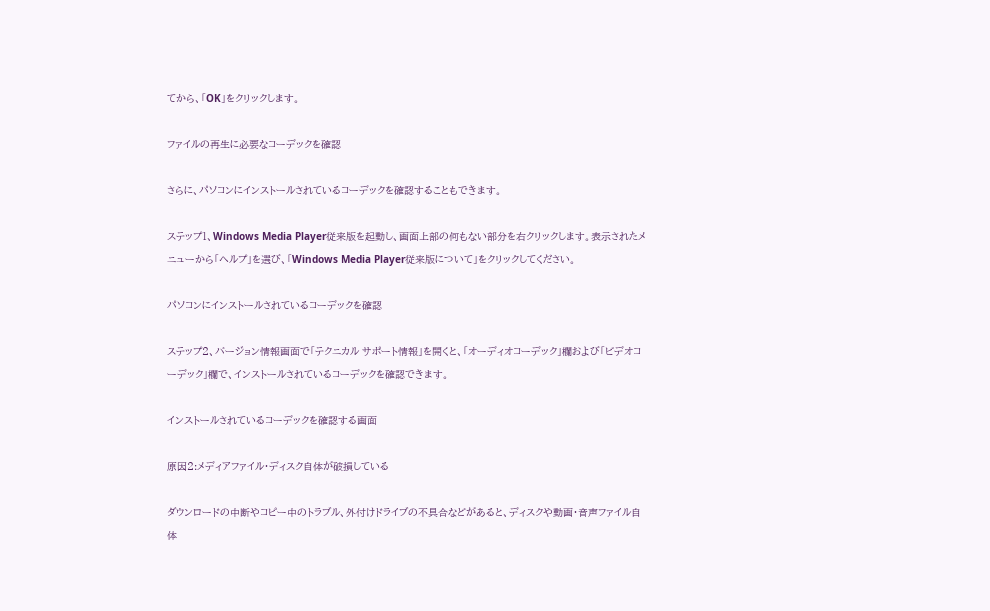てから、「OK」をクリックします。

ファイルの再生に必要なコーデックを確認

さらに、パソコンにインストールされているコーデックを確認することもできます。

ステップ1、Windows Media Player従来版を起動し、画面上部の何もない部分を右クリックします。表示されたメニューから「ヘルプ」を選び、「Windows Media Player従来版について」をクリックしてください。

パソコンにインストールされているコーデックを確認

ステップ2、バージョン情報画面で「テクニカル サポート情報」を開くと、「オーディオコーデック」欄および「ビデオコーデック」欄で、インストールされているコーデックを確認できます。

インストールされているコーデックを確認する画面

原因2:メディアファイル・ディスク自体が破損している

ダウンロードの中断やコピー中のトラブル、外付けドライブの不具合などがあると、ディスクや動画・音声ファイル自体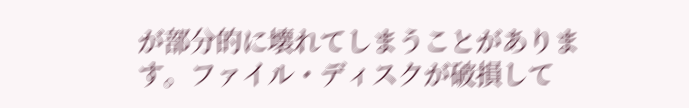が部分的に壊れてしまうことがあります。ファイル・ディスクが破損して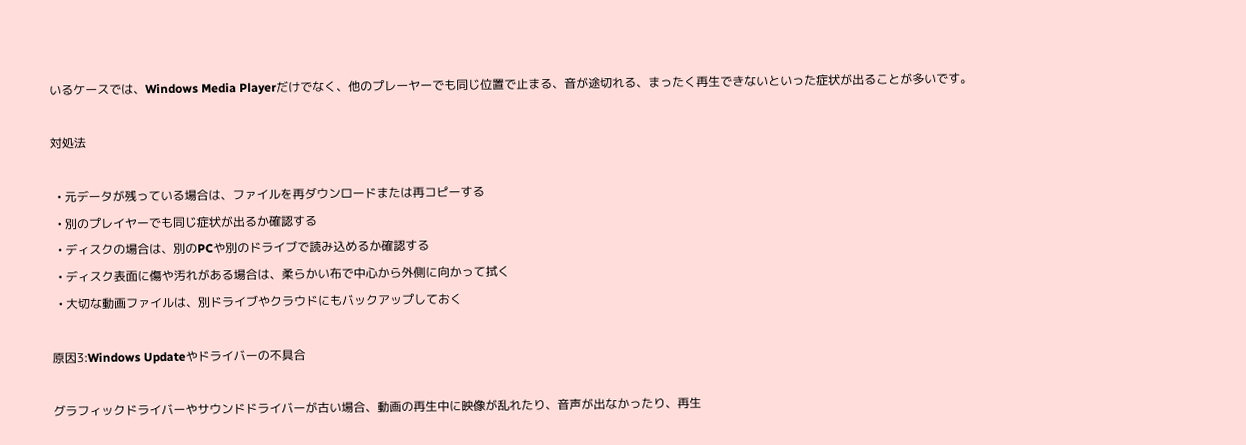いるケースでは、Windows Media Playerだけでなく、他のプレーヤーでも同じ位置で止まる、音が途切れる、まったく再生できないといった症状が出ることが多いです。

対処法

  • 元データが残っている場合は、ファイルを再ダウンロードまたは再コピーする
  • 別のプレイヤーでも同じ症状が出るか確認する
  • ディスクの場合は、別のPCや別のドライブで読み込めるか確認する
  • ディスク表面に傷や汚れがある場合は、柔らかい布で中心から外側に向かって拭く
  • 大切な動画ファイルは、別ドライブやクラウドにもバックアップしておく

原因3:Windows Updateやドライバーの不具合

グラフィックドライバーやサウンドドライバーが古い場合、動画の再生中に映像が乱れたり、音声が出なかったり、再生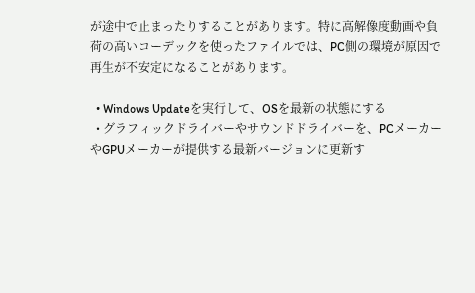が途中で止まったりすることがあります。特に高解像度動画や負荷の高いコーデックを使ったファイルでは、PC側の環境が原因で再生が不安定になることがあります。

  • Windows Updateを実行して、OSを最新の状態にする
  • グラフィックドライバーやサウンドドライバーを、PCメーカーやGPUメーカーが提供する最新バージョンに更新す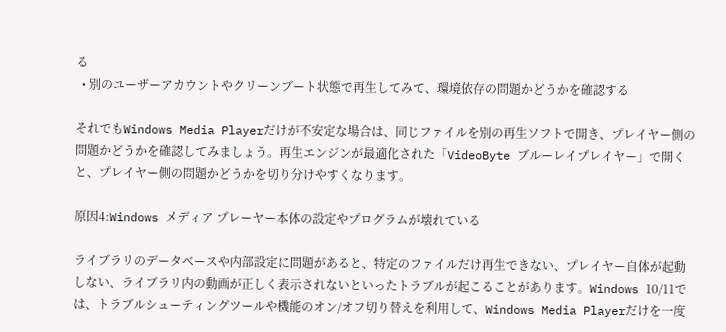る
  • 別のユーザーアカウントやクリーンブート状態で再生してみて、環境依存の問題かどうかを確認する

それでもWindows Media Playerだけが不安定な場合は、同じファイルを別の再生ソフトで開き、プレイヤー側の問題かどうかを確認してみましょう。再生エンジンが最適化された「VideoByte ブルーレイプレイヤー」で開くと、プレイヤー側の問題かどうかを切り分けやすくなります。

原因4:Windows メディア プレーヤー本体の設定やプログラムが壊れている

ライブラリのデータベースや内部設定に問題があると、特定のファイルだけ再生できない、プレイヤー自体が起動しない、ライブラリ内の動画が正しく表示されないといったトラブルが起こることがあります。Windows 10/11では、トラブルシューティングツールや機能のオン/オフ切り替えを利用して、Windows Media Playerだけを一度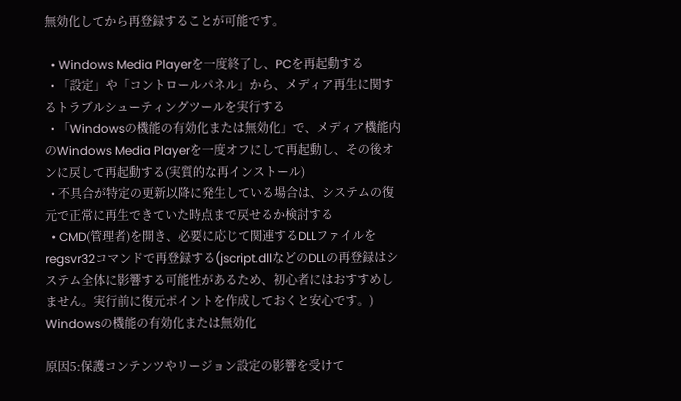無効化してから再登録することが可能です。

  • Windows Media Playerを一度終了し、PCを再起動する
  • 「設定」や「コントロールパネル」から、メディア再生に関するトラブルシューティングツールを実行する
  • 「Windowsの機能の有効化または無効化」で、メディア機能内のWindows Media Playerを一度オフにして再起動し、その後オンに戻して再起動する(実質的な再インストール)
  • 不具合が特定の更新以降に発生している場合は、システムの復元で正常に再生できていた時点まで戻せるか検討する
  • CMD(管理者)を開き、必要に応じて関連するDLLファイルをregsvr32コマンドで再登録する(jscript.dllなどのDLLの再登録はシステム全体に影響する可能性があるため、初心者にはおすすめしません。実行前に復元ポイントを作成しておくと安心です。)
Windowsの機能の有効化または無効化

原因5:保護コンテンツやリージョン設定の影響を受けて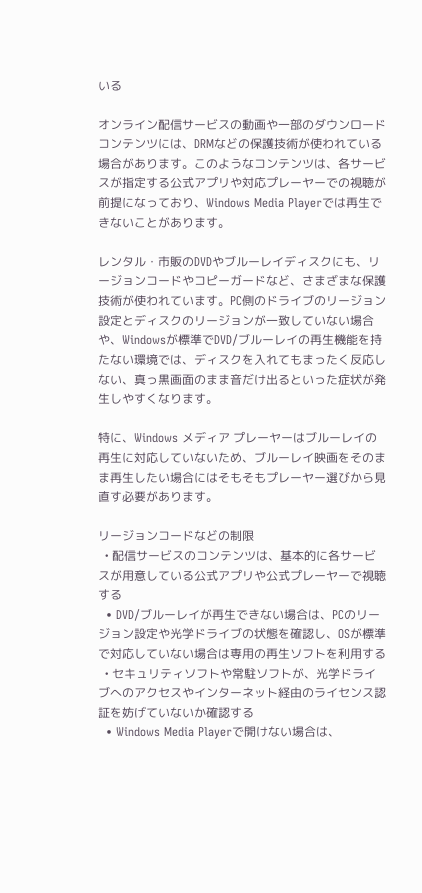いる

オンライン配信サービスの動画や一部のダウンロードコンテンツには、DRMなどの保護技術が使われている場合があります。このようなコンテンツは、各サービスが指定する公式アプリや対応プレーヤーでの視聴が前提になっており、Windows Media Playerでは再生できないことがあります。

レンタル・市販のDVDやブルーレイディスクにも、リージョンコードやコピーガードなど、さまざまな保護技術が使われています。PC側のドライブのリージョン設定とディスクのリージョンが一致していない場合や、Windowsが標準でDVD/ブルーレイの再生機能を持たない環境では、ディスクを入れてもまったく反応しない、真っ黒画面のまま音だけ出るといった症状が発生しやすくなります。

特に、Windows メディア プレーヤーはブルーレイの再生に対応していないため、ブルーレイ映画をそのまま再生したい場合にはそもそもプレーヤー選びから見直す必要があります。

リージョンコードなどの制限
  • 配信サービスのコンテンツは、基本的に各サービスが用意している公式アプリや公式プレーヤーで視聴する
  • DVD/ブルーレイが再生できない場合は、PCのリージョン設定や光学ドライブの状態を確認し、OSが標準で対応していない場合は専用の再生ソフトを利用する
  • セキュリティソフトや常駐ソフトが、光学ドライブへのアクセスやインターネット経由のライセンス認証を妨げていないか確認する
  • Windows Media Playerで開けない場合は、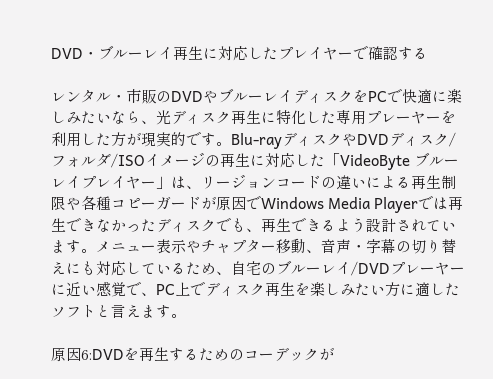DVD・ブルーレイ再生に対応したプレイヤーで確認する

レンタル・市販のDVDやブルーレイディスクをPCで快適に楽しみたいなら、光ディスク再生に特化した専用プレーヤーを利用した方が現実的です。Blu-rayディスクやDVDディスク/フォルダ/ISOイメージの再生に対応した「VideoByte ブルーレイプレイヤー」は、リージョンコードの違いによる再生制限や各種コピーガードが原因でWindows Media Playerでは再生できなかったディスクでも、再生できるよう設計されています。メニュー表示やチャプター移動、音声・字幕の切り替えにも対応しているため、自宅のブルーレイ/DVDプレーヤーに近い感覚で、PC上でディスク再生を楽しみたい方に適したソフトと言えます。

原因6:DVDを再生するためのコーデックが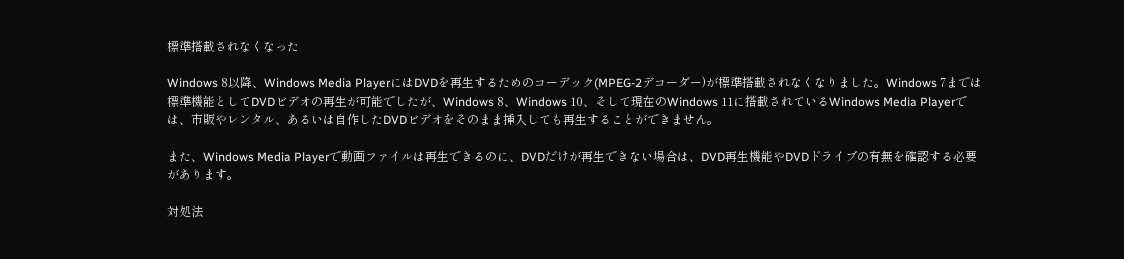標準搭載されなくなった

Windows 8以降、Windows Media PlayerにはDVDを再生するためのコーデック(MPEG-2デコーダー)が標準搭載されなくなりました。Windows 7までは標準機能としてDVDビデオの再生が可能でしたが、Windows 8、Windows 10、そして現在のWindows 11に搭載されているWindows Media Playerでは、市販やレンタル、あるいは自作したDVDビデオをそのまま挿入しても再生することができません。

また、Windows Media Playerで動画ファイルは再生できるのに、DVDだけが再生できない場合は、DVD再生機能やDVDドライブの有無を確認する必要があります。

対処法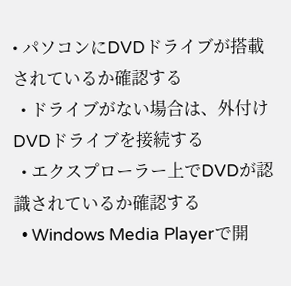• パソコンにDVDドライブが搭載されているか確認する
  • ドライブがない場合は、外付けDVDドライブを接続する
  • エクスプローラー上でDVDが認識されているか確認する
  • Windows Media Playerで開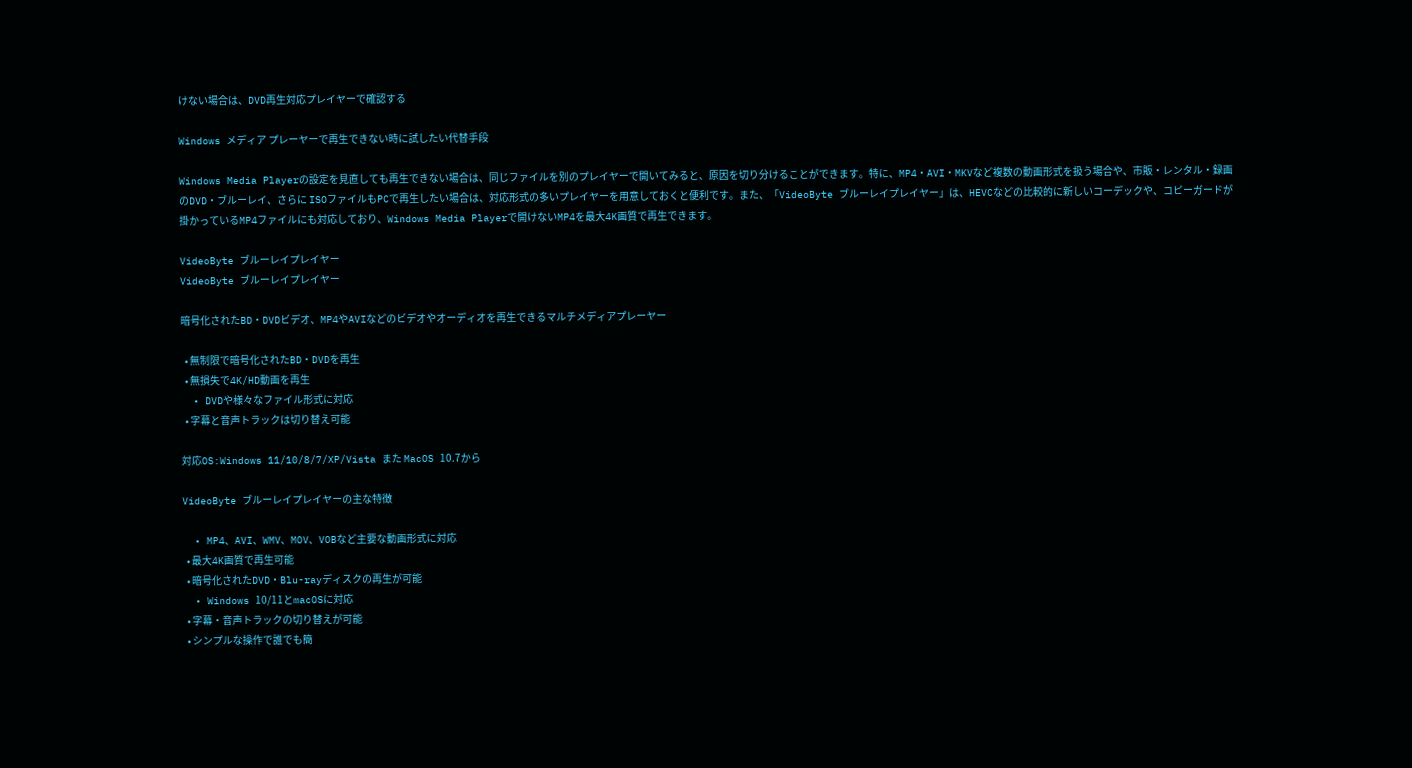けない場合は、DVD再生対応プレイヤーで確認する

Windows メディア プレーヤーで再生できない時に試したい代替手段

Windows Media Playerの設定を見直しても再生できない場合は、同じファイルを別のプレイヤーで開いてみると、原因を切り分けることができます。特に、MP4・AVI・MKVなど複数の動画形式を扱う場合や、市販・レンタル・録画のDVD・ブルーレイ、さらに ISOファイルもPCで再生したい場合は、対応形式の多いプレイヤーを用意しておくと便利です。また、「VideoByte ブルーレイプレイヤー」は、HEVCなどの比較的に新しいコーデックや、コピーガードが掛かっているMP4ファイルにも対応しており、Windows Media Playerで開けないMP4を最大4K画質で再生できます。

VideoByte ブルーレイプレイヤー
VideoByte ブルーレイプレイヤー

暗号化されたBD・DVDビデオ、MP4やAVIなどのビデオやオーディオを再生できるマルチメディアプレーヤー

  • 無制限で暗号化されたBD・DVDを再生
  • 無損失で4K/HD動画を再生
  • DVDや様々なファイル形式に対応
  • 字幕と音声トラックは切り替え可能

対応OS:Windows 11/10/8/7/XP/Vista また MacOS 10.7から

VideoByte ブルーレイプレイヤーの主な特徴

  • MP4、AVI、WMV、MOV、VOBなど主要な動画形式に対応
  • 最大4K画質で再生可能
  • 暗号化されたDVD・Blu-rayディスクの再生が可能
  • Windows 10/11とmacOSに対応
  • 字幕・音声トラックの切り替えが可能
  • シンプルな操作で誰でも簡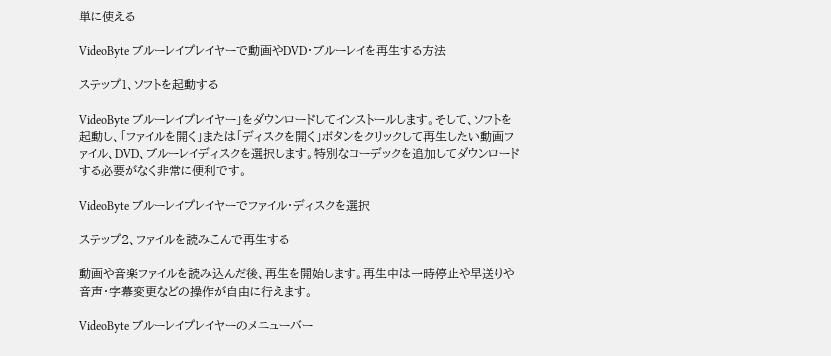単に使える

VideoByte ブルーレイプレイヤーで動画やDVD・ブルーレイを再生する方法

ステップ1、ソフトを起動する

VideoByte ブルーレイプレイヤー」をダウンロードしてインストールします。そして、ソフトを起動し、「ファイルを開く」または「ディスクを開く」ボタンをクリックして再生したい動画ファイル、DVD、ブルーレイディスクを選択します。特別なコーデックを追加してダウンロードする必要がなく非常に便利です。

VideoByte ブルーレイプレイヤーでファイル・ディスクを選択

ステップ2、ファイルを読みこんで再生する

動画や音楽ファイルを読み込んだ後、再生を開始します。再生中は一時停止や早送りや音声・字幕変更などの操作が自由に行えます。

VideoByte ブルーレイプレイヤーのメニューバー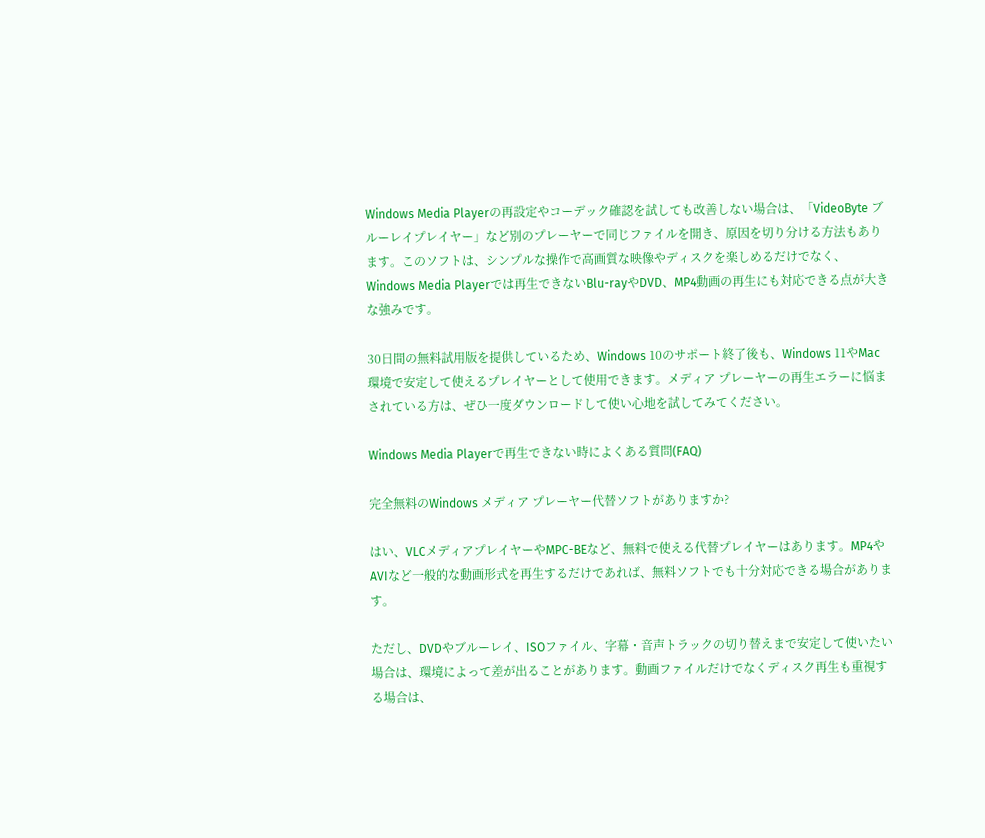Windows Media Playerの再設定やコーデック確認を試しても改善しない場合は、「VideoByte ブルーレイプレイヤー」など別のプレーヤーで同じファイルを開き、原因を切り分ける方法もあります。このソフトは、シンプルな操作で高画質な映像やディスクを楽しめるだけでなく、Windows Media Playerでは再生できないBlu-rayやDVD、MP4動画の再生にも対応できる点が大きな強みです。

30日間の無料試用版を提供しているため、Windows 10のサポート終了後も、Windows 11やMac環境で安定して使えるプレイヤーとして使用できます。メディア プレーヤーの再生エラーに悩まされている方は、ぜひ一度ダウンロードして使い心地を試してみてください。

Windows Media Playerで再生できない時によくある質問(FAQ)

完全無料のWindows メディア プレーヤー代替ソフトがありますか?

はい、VLCメディアプレイヤーやMPC-BEなど、無料で使える代替プレイヤーはあります。MP4やAVIなど一般的な動画形式を再生するだけであれば、無料ソフトでも十分対応できる場合があります。

ただし、DVDやブルーレイ、ISOファイル、字幕・音声トラックの切り替えまで安定して使いたい場合は、環境によって差が出ることがあります。動画ファイルだけでなくディスク再生も重視する場合は、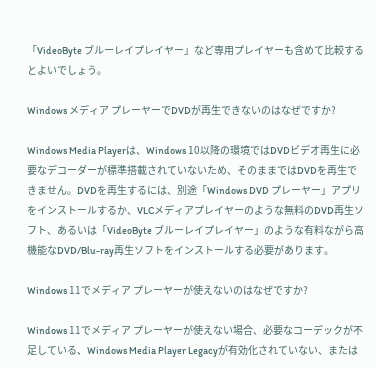「VideoByte ブルーレイプレイヤー」など専用プレイヤーも含めて比較するとよいでしょう。

Windows メディア プレーヤーでDVDが再生できないのはなぜですか?

Windows Media Playerは、Windows 10以降の環境ではDVDビデオ再生に必要なデコーダーが標準搭載されていないため、そのままではDVDを再生できません。DVDを再生するには、別途「Windows DVD プレーヤー」アプリをインストールするか、VLCメディアプレイヤーのような無料のDVD再生ソフト、あるいは「VideoByte ブルーレイプレイヤー」のような有料ながら高機能なDVD/Blu-ray再生ソフトをインストールする必要があります。

Windows 11でメディア プレーヤーが使えないのはなぜですか?

Windows 11でメディア プレーヤーが使えない場合、必要なコーデックが不足している、Windows Media Player Legacyが有効化されていない、または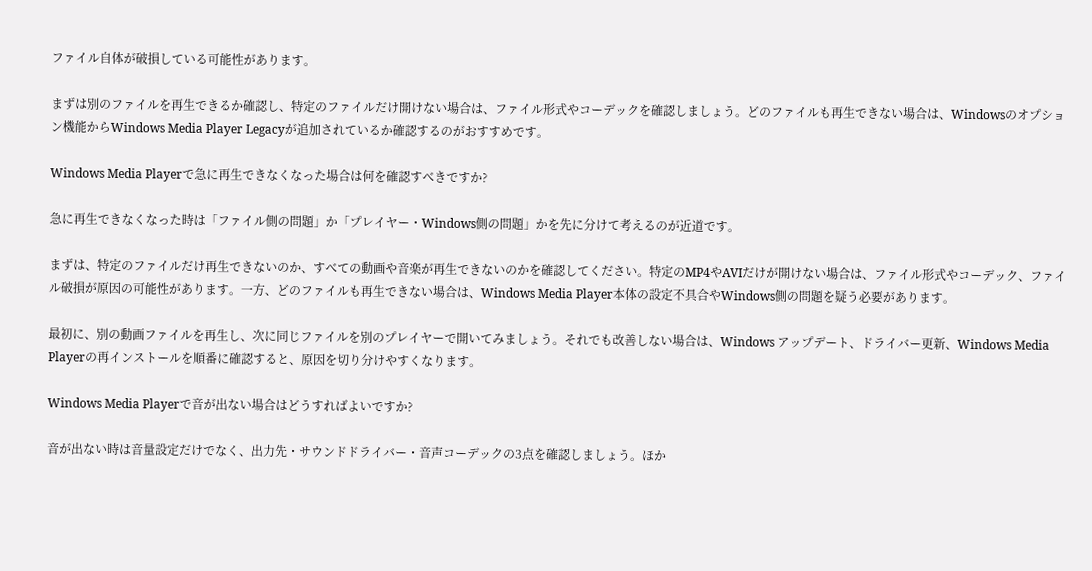ファイル自体が破損している可能性があります。

まずは別のファイルを再生できるか確認し、特定のファイルだけ開けない場合は、ファイル形式やコーデックを確認しましょう。どのファイルも再生できない場合は、Windowsのオプション機能からWindows Media Player Legacyが追加されているか確認するのがおすすめです。

Windows Media Playerで急に再生できなくなった場合は何を確認すべきですか?

急に再生できなくなった時は「ファイル側の問題」か「プレイヤー・Windows側の問題」かを先に分けて考えるのが近道です。

まずは、特定のファイルだけ再生できないのか、すべての動画や音楽が再生できないのかを確認してください。特定のMP4やAVIだけが開けない場合は、ファイル形式やコーデック、ファイル破損が原因の可能性があります。一方、どのファイルも再生できない場合は、Windows Media Player本体の設定不具合やWindows側の問題を疑う必要があります。

最初に、別の動画ファイルを再生し、次に同じファイルを別のプレイヤーで開いてみましょう。それでも改善しない場合は、Windows アップデート、ドライバー更新、Windows Media Playerの再インストールを順番に確認すると、原因を切り分けやすくなります。

Windows Media Playerで音が出ない場合はどうすればよいですか?

音が出ない時は音量設定だけでなく、出力先・サウンドドライバー・音声コーデックの3点を確認しましょう。ほか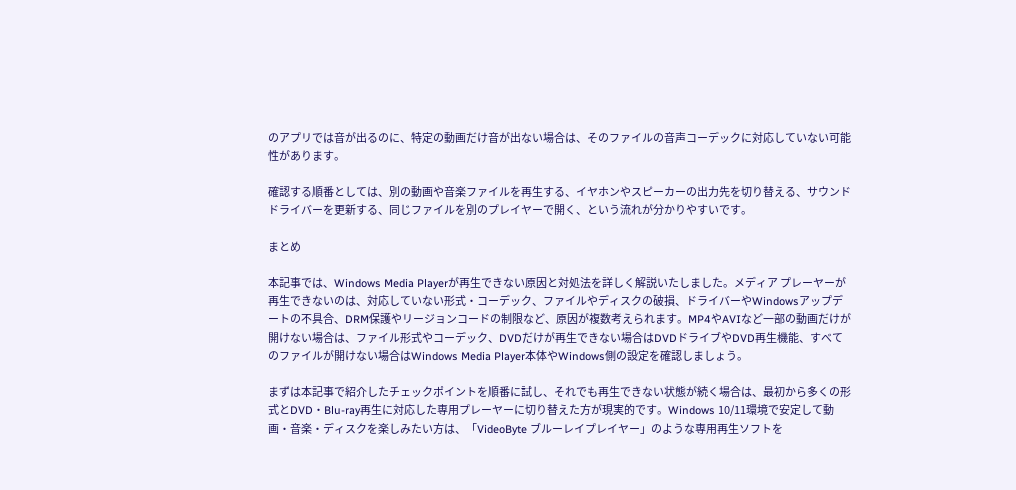のアプリでは音が出るのに、特定の動画だけ音が出ない場合は、そのファイルの音声コーデックに対応していない可能性があります。

確認する順番としては、別の動画や音楽ファイルを再生する、イヤホンやスピーカーの出力先を切り替える、サウンドドライバーを更新する、同じファイルを別のプレイヤーで開く、という流れが分かりやすいです。

まとめ

本記事では、Windows Media Playerが再生できない原因と対処法を詳しく解説いたしました。メディア プレーヤーが再生できないのは、対応していない形式・コーデック、ファイルやディスクの破損、ドライバーやWindowsアップデートの不具合、DRM保護やリージョンコードの制限など、原因が複数考えられます。MP4やAVIなど一部の動画だけが開けない場合は、ファイル形式やコーデック、DVDだけが再生できない場合はDVDドライブやDVD再生機能、すべてのファイルが開けない場合はWindows Media Player本体やWindows側の設定を確認しましょう。

まずは本記事で紹介したチェックポイントを順番に試し、それでも再生できない状態が続く場合は、最初から多くの形式とDVD・Blu-ray再生に対応した専用プレーヤーに切り替えた方が現実的です。Windows 10/11環境で安定して動画・音楽・ディスクを楽しみたい方は、「VideoByte ブルーレイプレイヤー」のような専用再生ソフトを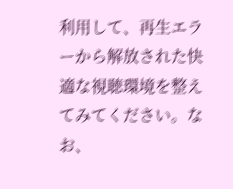利用して、再生エラーから解放された快適な視聴環境を整えてみてください。なお、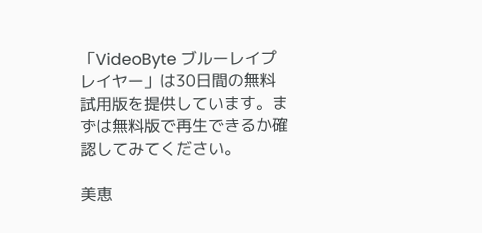「VideoByte ブルーレイプレイヤー」は30日間の無料試用版を提供しています。まずは無料版で再生できるか確認してみてください。

美恵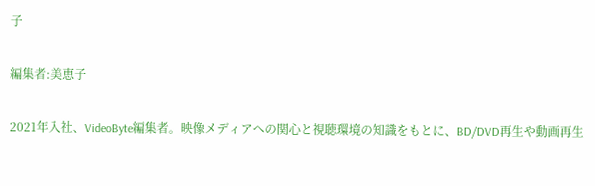子

編集者:美恵子

2021年入社、VideoByte編集者。映像メディアへの関心と視聴環境の知識をもとに、BD/DVD再生や動画再生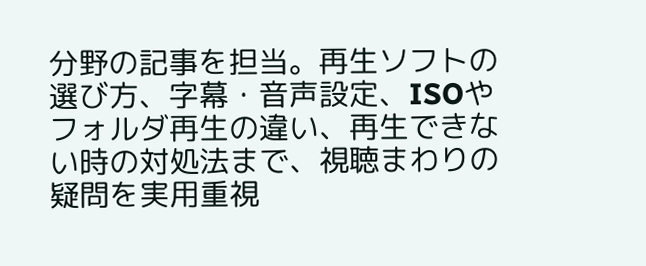分野の記事を担当。再生ソフトの選び方、字幕・音声設定、ISOやフォルダ再生の違い、再生できない時の対処法まで、視聴まわりの疑問を実用重視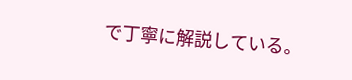で丁寧に解説している。